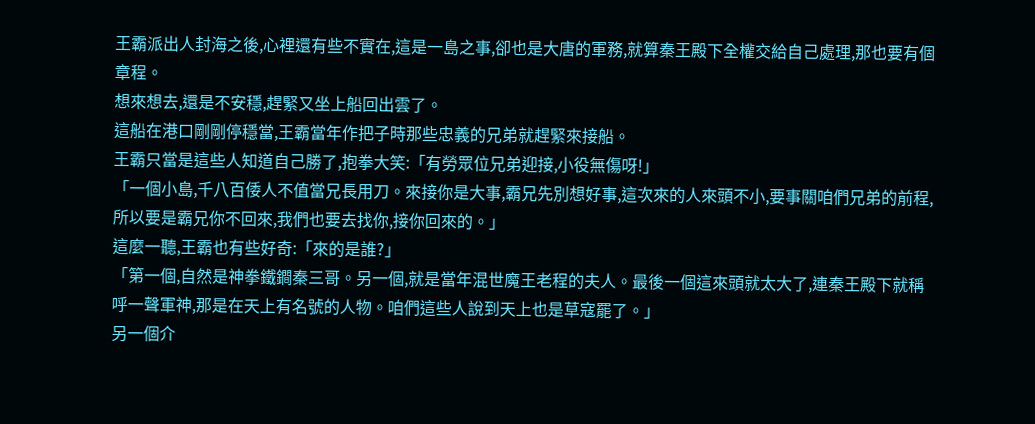王霸派出人封海之後,心裡還有些不實在,這是一島之事,卻也是大唐的軍務,就算秦王殿下全權交給自己處理,那也要有個章程。
想來想去,還是不安穩,趕緊又坐上船回出雲了。
這船在港口剛剛停穩當,王霸當年作把子時那些忠義的兄弟就趕緊來接船。
王霸只當是這些人知道自己勝了,抱拳大笑:「有勞眾位兄弟迎接,小役無傷呀!」
「一個小島,千八百倭人不值當兄長用刀。來接你是大事,霸兄先別想好事,這次來的人來頭不小,要事關咱們兄弟的前程,所以要是霸兄你不回來,我們也要去找你,接你回來的。」
這麼一聽,王霸也有些好奇:「來的是誰?」
「第一個,自然是神拳鐵鐧秦三哥。另一個,就是當年混世魔王老程的夫人。最後一個這來頭就太大了,連秦王殿下就稱呼一聲軍神,那是在天上有名號的人物。咱們這些人說到天上也是草寇罷了。」
另一個介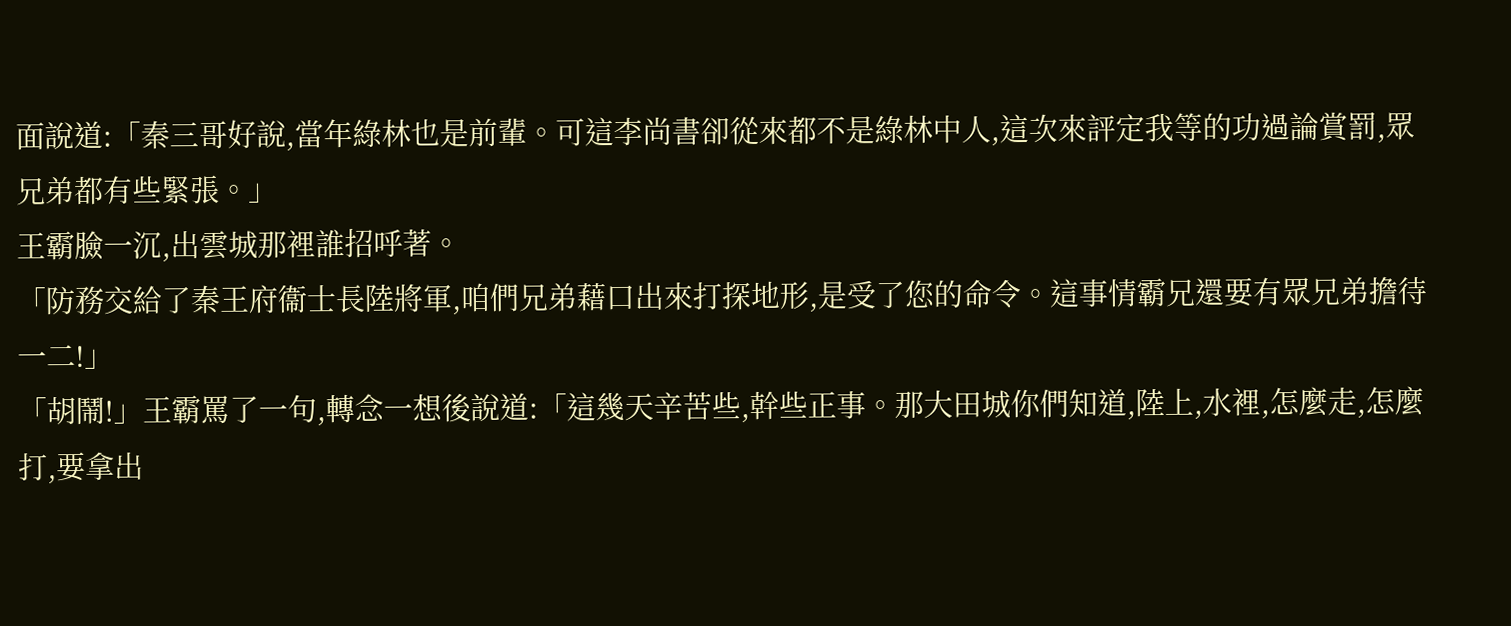面說道:「秦三哥好說,當年綠林也是前輩。可這李尚書卻從來都不是綠林中人,這次來評定我等的功過論賞罰,眾兄弟都有些緊張。」
王霸臉一沉,出雲城那裡誰招呼著。
「防務交給了秦王府衞士長陸將軍,咱們兄弟藉口出來打探地形,是受了您的命令。這事情霸兄還要有眾兄弟擔待一二!」
「胡鬧!」王霸罵了一句,轉念一想後說道:「這幾天辛苦些,幹些正事。那大田城你們知道,陸上,水裡,怎麼走,怎麼打,要拿出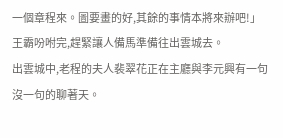一個章程來。圖要畫的好,其餘的事情本將來辦吧!」
王霸吩咐完,趕緊讓人備馬準備往出雲城去。
出雲城中,老程的夫人裴翠花正在主廳與李元興有一句沒一句的聊著天。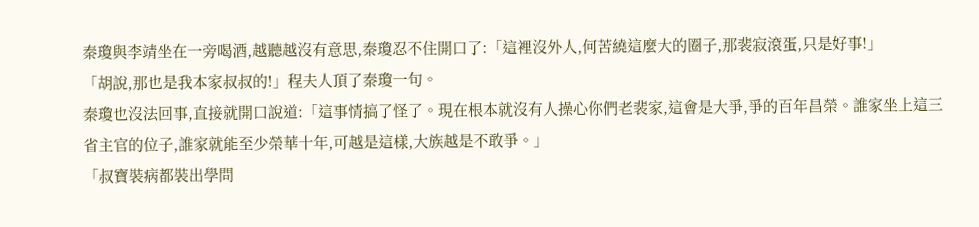秦瓊與李靖坐在一旁喝酒,越聽越沒有意思,秦瓊忍不住開口了:「這裡沒外人,何苦繞這麼大的圈子,那裴寂滾蛋,只是好事!」
「胡說,那也是我本家叔叔的!」程夫人頂了秦瓊一句。
秦瓊也沒法回事,直接就開口說道:「這事情搞了怪了。現在根本就沒有人操心你們老裴家,這會是大爭,爭的百年昌榮。誰家坐上這三省主官的位子,誰家就能至少榮華十年,可越是這樣,大族越是不敢爭。」
「叔寶裝病都裝出學問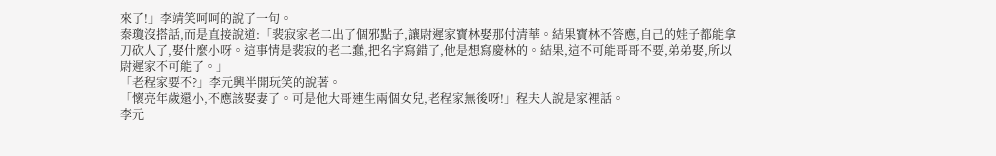來了!」李靖笑呵呵的說了一句。
秦瓊沒搭話,而是直接說道:「裴寂家老二出了個邪點子,讓尉遲家寶林娶那付清華。結果寶林不答應,自己的娃子都能拿刀砍人了,娶什麼小呀。這事情是裴寂的老二蠢,把名字寫錯了,他是想寫慶林的。結果,這不可能哥哥不要,弟弟娶,所以尉遲家不可能了。」
「老程家要不?」李元興半開玩笑的說著。
「懷亮年歲還小,不應該娶妻了。可是他大哥連生兩個女兒,老程家無後呀!」程夫人說是家裡話。
李元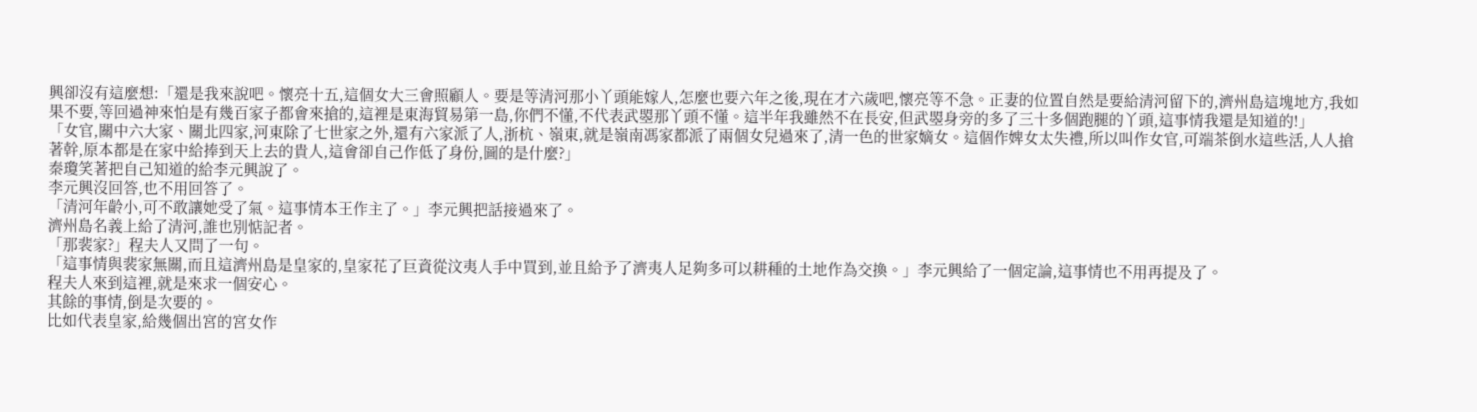興卻沒有這麼想:「還是我來說吧。懷亮十五,這個女大三會照顧人。要是等清河那小丫頭能嫁人,怎麼也要六年之後,現在才六歲吧,懷亮等不急。正妻的位置自然是要給清河留下的,濟州島這塊地方,我如果不要,等回過神來怕是有幾百家子都會來搶的,這裡是東海貿易第一島,你們不懂,不代表武曌那丫頭不懂。這半年我雖然不在長安,但武曌身旁的多了三十多個跑腿的丫頭,這事情我還是知道的!」
「女官,關中六大家、關北四家,河東除了七世家之外,還有六家派了人,浙杭、嶺東,就是嶺南馮家都派了兩個女兒過來了,清一色的世家嫡女。這個作婢女太失禮,所以叫作女官,可端茶倒水這些活,人人搶著幹,原本都是在家中給捧到天上去的貴人,這會卻自己作低了身份,圖的是什麼?」
秦瓊笑著把自己知道的給李元興說了。
李元興沒回答,也不用回答了。
「清河年齡小,可不敢讓她受了氣。這事情本王作主了。」李元興把話接過來了。
濟州島名義上給了清河,誰也別惦記者。
「那裴家?」程夫人又問了一句。
「這事情與裴家無關,而且這濟州島是皇家的,皇家花了巨資從汶夷人手中買到,並且給予了濟夷人足夠多可以耕種的土地作為交換。」李元興給了一個定論,這事情也不用再提及了。
程夫人來到這裡,就是來求一個安心。
其餘的事情,倒是次要的。
比如代表皇家,給幾個出宮的宮女作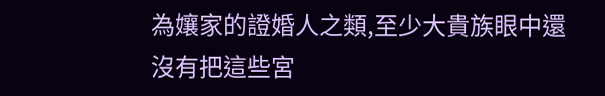為孃家的證婚人之類,至少大貴族眼中還沒有把這些宮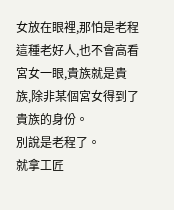女放在眼裡,那怕是老程這種老好人,也不會高看宮女一眼,貴族就是貴族,除非某個宮女得到了貴族的身份。
別說是老程了。
就拿工匠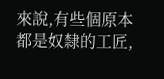來說,有些個原本都是奴隸的工匠,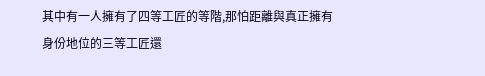其中有一人擁有了四等工匠的等階,那怕距離與真正擁有身份地位的三等工匠還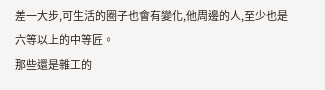差一大步,可生活的圈子也會有變化,他周邊的人,至少也是六等以上的中等匠。
那些還是雜工的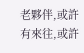老夥伴,或許有來往,或許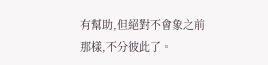有幫助,但絕對不會象之前那樣,不分彼此了。